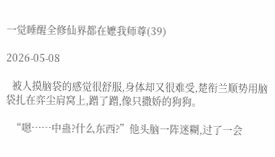一觉睡醒全修仙界都在嬷我师尊(39)

2026-05-08

  被人摸脑袋的感觉很舒服,身体却又很难受,楚衔兰顺势用脑袋扎在弈尘肩窝上,蹭了蹭,像只撒娇的狗狗。

  “嗯……中蛊?什么东西?”他头脑一阵迷糊,过了一会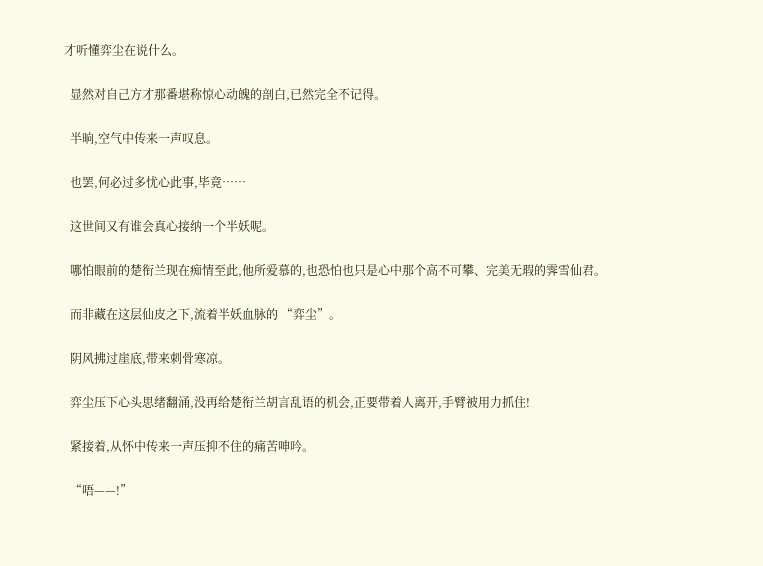才听懂弈尘在说什么。

  显然对自己方才那番堪称惊心动魄的剖白,已然完全不记得。

  半晌,空气中传来一声叹息。

  也罢,何必过多忧心此事,毕竟……

  这世间又有谁会真心接纳一个半妖呢。

  哪怕眼前的楚衔兰现在痴情至此,他所爱慕的,也恐怕也只是心中那个高不可攀、完美无瑕的霁雪仙君。

  而非藏在这层仙皮之下,流着半妖血脉的 “弈尘”。

  阴风拂过崖底,带来刺骨寒凉。

  弈尘压下心头思绪翻涌,没再给楚衔兰胡言乱语的机会,正要带着人离开,手臂被用力抓住!

  紧接着,从怀中传来一声压抑不住的痛苦呻吟。

  “唔——!”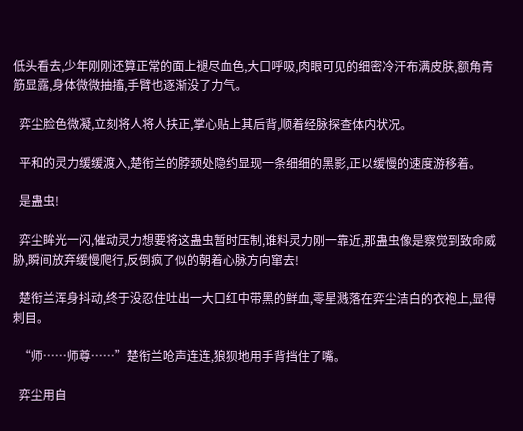低头看去,少年刚刚还算正常的面上褪尽血色,大口呼吸,肉眼可见的细密冷汗布满皮肤,额角青筋显露,身体微微抽搐,手臂也逐渐没了力气。

  弈尘脸色微凝,立刻将人将人扶正,掌心贴上其后背,顺着经脉探查体内状况。

  平和的灵力缓缓渡入,楚衔兰的脖颈处隐约显现一条细细的黑影,正以缓慢的速度游移着。

  是蛊虫!

  弈尘眸光一闪,催动灵力想要将这蛊虫暂时压制,谁料灵力刚一靠近,那蛊虫像是察觉到致命威胁,瞬间放弃缓慢爬行,反倒疯了似的朝着心脉方向窜去!

  楚衔兰浑身抖动,终于没忍住吐出一大口红中带黑的鲜血,零星溅落在弈尘洁白的衣袍上,显得刺目。

  “师……师尊……”楚衔兰呛声连连,狼狈地用手背挡住了嘴。

  弈尘用自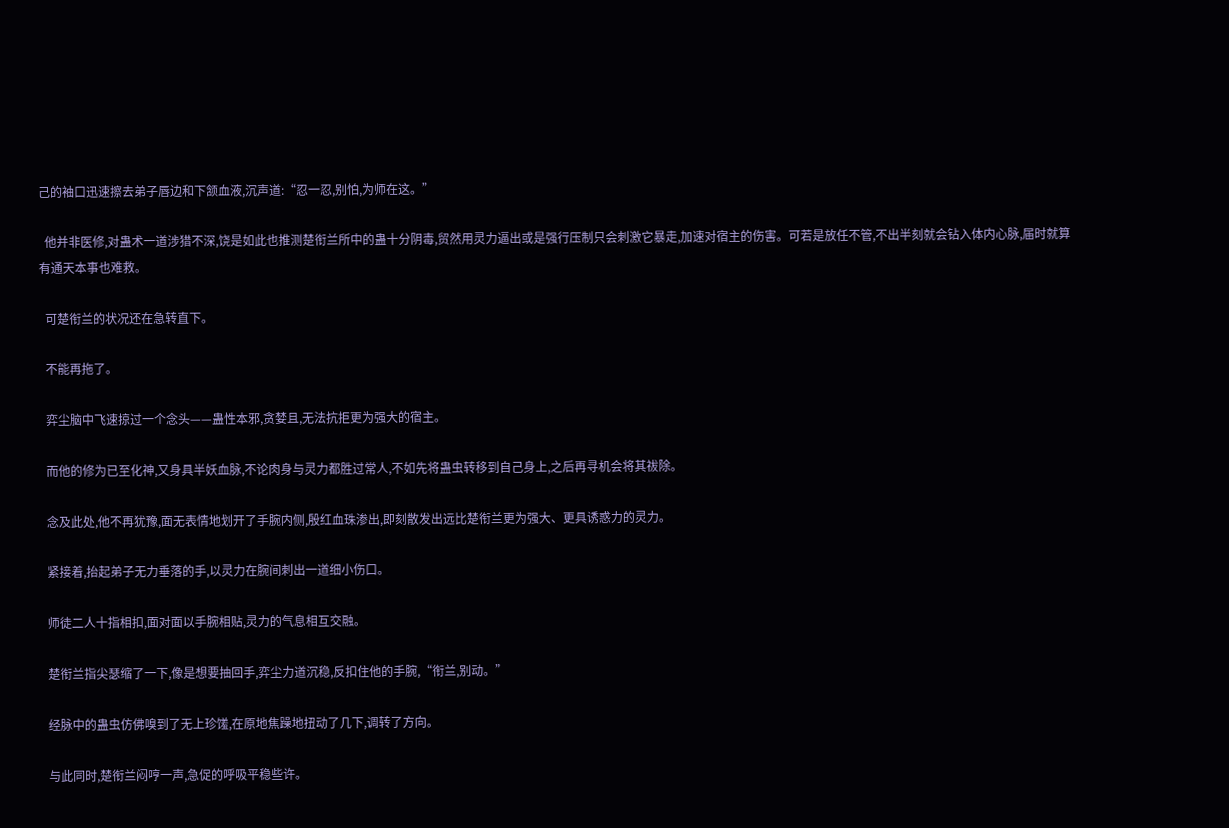己的袖口迅速擦去弟子唇边和下颔血液,沉声道:“忍一忍,别怕,为师在这。”

  他并非医修,对蛊术一道涉猎不深,饶是如此也推测楚衔兰所中的蛊十分阴毒,贸然用灵力逼出或是强行压制只会刺激它暴走,加速对宿主的伤害。可若是放任不管,不出半刻就会钻入体内心脉,届时就算有通天本事也难救。

  可楚衔兰的状况还在急转直下。

  不能再拖了。

  弈尘脑中飞速掠过一个念头——蛊性本邪,贪婪且,无法抗拒更为强大的宿主。

  而他的修为已至化神,又身具半妖血脉,不论肉身与灵力都胜过常人,不如先将蛊虫转移到自己身上,之后再寻机会将其祓除。

  念及此处,他不再犹豫,面无表情地划开了手腕内侧,殷红血珠渗出,即刻散发出远比楚衔兰更为强大、更具诱惑力的灵力。

  紧接着,抬起弟子无力垂落的手,以灵力在腕间刺出一道细小伤口。

  师徒二人十指相扣,面对面以手腕相贴,灵力的气息相互交融。

  楚衔兰指尖瑟缩了一下,像是想要抽回手,弈尘力道沉稳,反扣住他的手腕,“衔兰,别动。”

  经脉中的蛊虫仿佛嗅到了无上珍馐,在原地焦躁地扭动了几下,调转了方向。

  与此同时,楚衔兰闷哼一声,急促的呼吸平稳些许。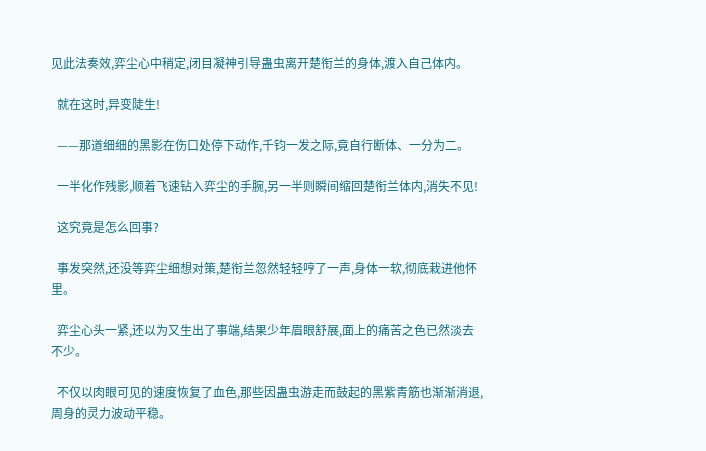见此法奏效,弈尘心中稍定,闭目凝神引导蛊虫离开楚衔兰的身体,渡入自己体内。

  就在这时,异变陡生!

  ——那道细细的黑影在伤口处停下动作,千钧一发之际,竟自行断体、一分为二。

  一半化作残影,顺着飞速钻入弈尘的手腕,另一半则瞬间缩回楚衔兰体内,消失不见!

  这究竟是怎么回事?

  事发突然,还没等弈尘细想对策,楚衔兰忽然轻轻哼了一声,身体一软,彻底栽进他怀里。

  弈尘心头一紧,还以为又生出了事端,结果少年眉眼舒展,面上的痛苦之色已然淡去不少。

  不仅以肉眼可见的速度恢复了血色,那些因蛊虫游走而鼓起的黑紫青筋也渐渐消退,周身的灵力波动平稳。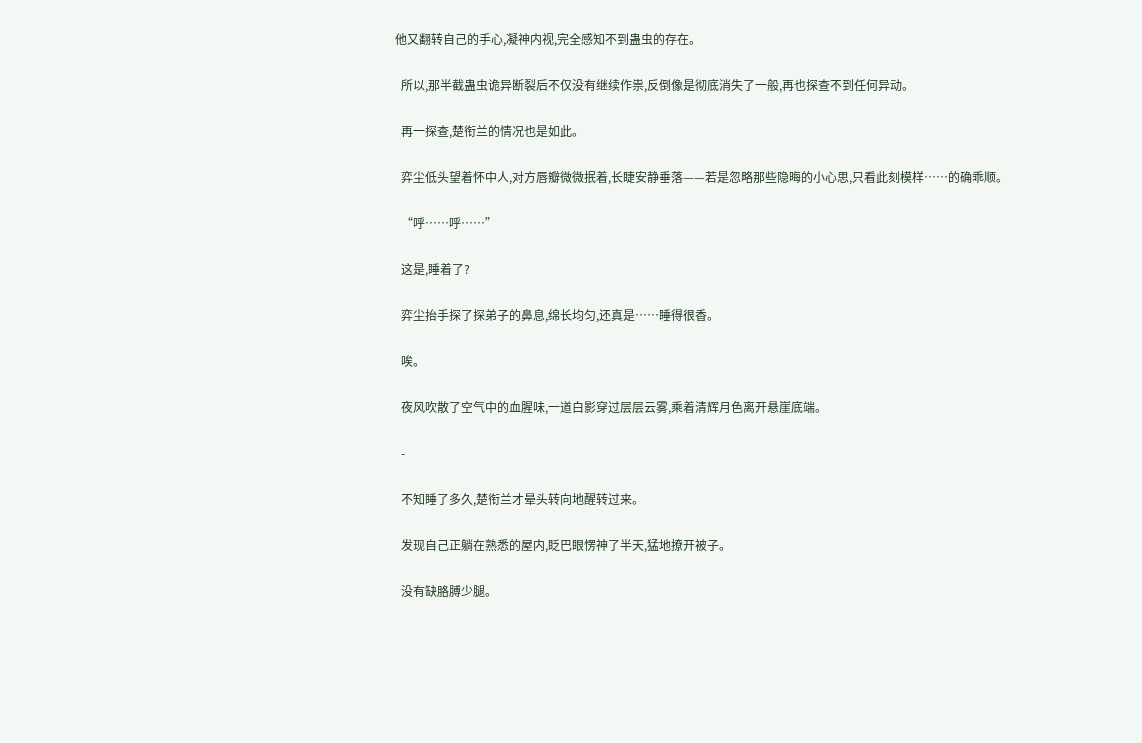他又翻转自己的手心,凝神内视,完全感知不到蛊虫的存在。

  所以,那半截蛊虫诡异断裂后不仅没有继续作祟,反倒像是彻底消失了一般,再也探查不到任何异动。

  再一探查,楚衔兰的情况也是如此。

  弈尘低头望着怀中人,对方唇瓣微微抿着,长睫安静垂落——若是忽略那些隐晦的小心思,只看此刻模样……的确乖顺。

  “呼……呼……”

  这是,睡着了?

  弈尘抬手探了探弟子的鼻息,绵长均匀,还真是……睡得很香。

  唉。

  夜风吹散了空气中的血腥味,一道白影穿过层层云雾,乘着清辉月色离开悬崖底端。

  -

  不知睡了多久,楚衔兰才晕头转向地醒转过来。

  发现自己正躺在熟悉的屋内,眨巴眼愣神了半天,猛地撩开被子。

  没有缺胳膊少腿。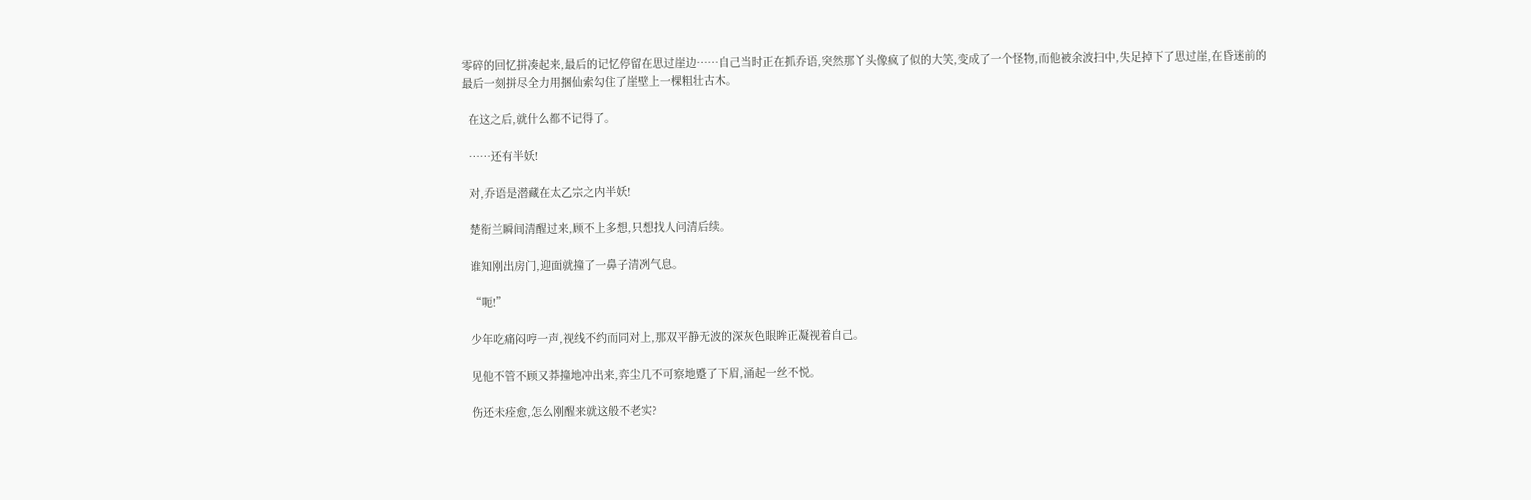零碎的回忆拼凑起来,最后的记忆停留在思过崖边……自己当时正在抓乔语,突然那丫头像疯了似的大笑,变成了一个怪物,而他被余波扫中,失足掉下了思过崖,在昏迷前的最后一刻拼尽全力用捆仙索勾住了崖壁上一棵粗壮古木。

  在这之后,就什么都不记得了。

  ……还有半妖!

  对,乔语是潜藏在太乙宗之内半妖!

  楚衔兰瞬间清醒过来,顾不上多想,只想找人问清后续。

  谁知刚出房门,迎面就撞了一鼻子清冽气息。

  “呃!”

  少年吃痛闷哼一声,视线不约而同对上,那双平静无波的深灰色眼眸正凝视着自己。

  见他不管不顾又莽撞地冲出来,弈尘几不可察地蹙了下眉,涌起一丝不悦。

  伤还未痊愈,怎么刚醒来就这般不老实?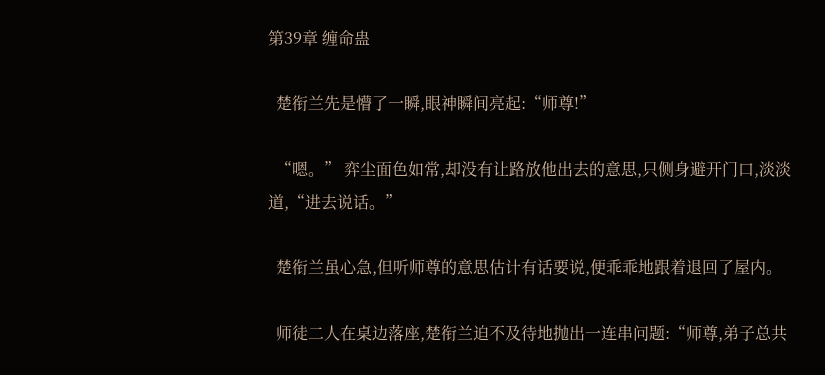第39章 缠命蛊

  楚衔兰先是懵了一瞬,眼神瞬间亮起:“师尊!”

  “嗯。” 弈尘面色如常,却没有让路放他出去的意思,只侧身避开门口,淡淡道,“进去说话。”

  楚衔兰虽心急,但听师尊的意思估计有话要说,便乖乖地跟着退回了屋内。

  师徒二人在桌边落座,楚衔兰迫不及待地抛出一连串问题:“师尊,弟子总共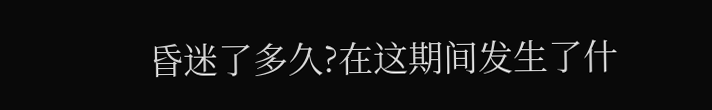昏迷了多久?在这期间发生了什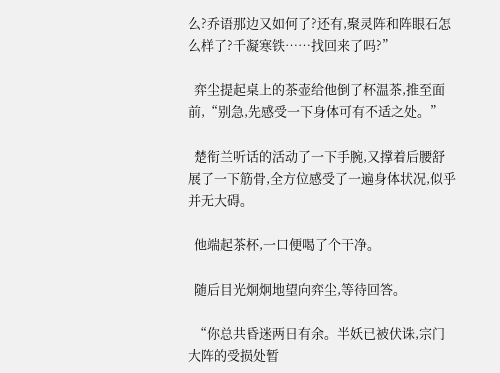么?乔语那边又如何了?还有,聚灵阵和阵眼石怎么样了?千凝寒铁……找回来了吗?”

  弈尘提起桌上的茶壶给他倒了杯温茶,推至面前,“别急,先感受一下身体可有不适之处。”

  楚衔兰听话的活动了一下手腕,又撑着后腰舒展了一下筋骨,全方位感受了一遍身体状况,似乎并无大碍。

  他端起茶杯,一口便喝了个干净。

  随后目光炯炯地望向弈尘,等待回答。

  “你总共昏迷两日有余。半妖已被伏诛,宗门大阵的受损处暂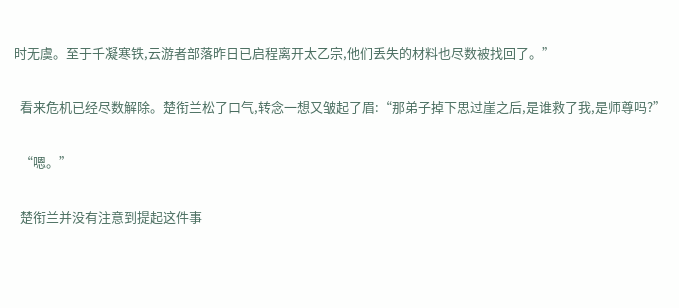时无虞。至于千凝寒铁,云游者部落昨日已启程离开太乙宗,他们丢失的材料也尽数被找回了。”

  看来危机已经尽数解除。楚衔兰松了口气,转念一想又皱起了眉:“那弟子掉下思过崖之后,是谁救了我,是师尊吗?”

  “嗯。”

  楚衔兰并没有注意到提起这件事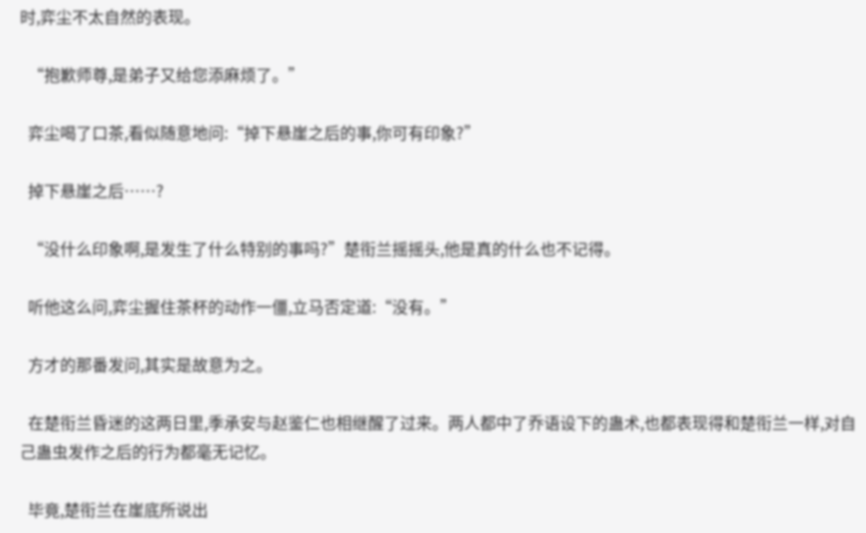时,弈尘不太自然的表现。

  “抱歉师尊,是弟子又给您添麻烦了。”

  弈尘喝了口茶,看似随意地问:“掉下悬崖之后的事,你可有印象?”

  掉下悬崖之后……?

  “没什么印象啊,是发生了什么特别的事吗?”楚衔兰摇摇头,他是真的什么也不记得。

  听他这么问,弈尘握住茶杯的动作一僵,立马否定道:“没有。”

  方才的那番发问,其实是故意为之。

  在楚衔兰昏迷的这两日里,季承安与赵鉴仁也相继醒了过来。两人都中了乔语设下的蛊术,也都表现得和楚衔兰一样,对自己蛊虫发作之后的行为都毫无记忆。

  毕竟,楚衔兰在崖底所说出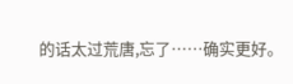的话太过荒唐,忘了……确实更好。